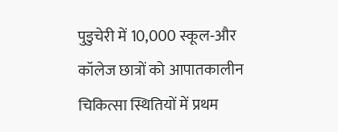पुडुचेरी में 10,000 स्कूल‑और कॉलेज छात्रों को आपातकालीन चिकित्सा स्थितियों में प्रथम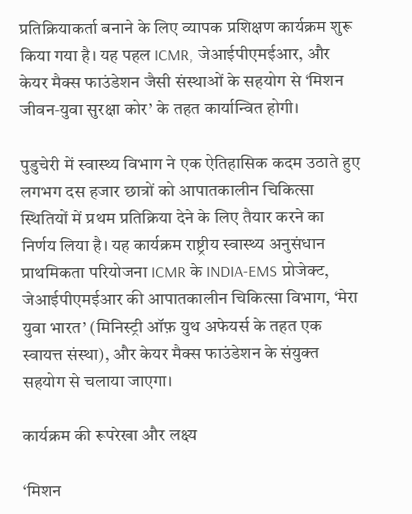प्रतिक्रियाकर्ता बनाने के लिए व्यापक प्रशिक्षण कार्यक्रम शुरू किया गया है। यह पहल ICMR, जेआईपीएमईआर, और केयर मैक्स फाउंडेशन जैसी संस्थाओं के सहयोग से ‘मिशन जीवन‑युवा सुरक्षा कोर’ के तहत कार्यान्वित होगी।

पुडुचेरी में स्वास्थ्य विभाग ने एक ऐतिहासिक कदम उठाते हुए लगभग दस हजार छात्रों को आपातकालीन चिकित्सा स्थितियों में प्रथम प्रतिक्रिया देने के लिए तैयार करने का निर्णय लिया है। यह कार्यक्रम राष्ट्रीय स्वास्थ्य अनुसंधान प्राथमिकता परियोजना ICMR के INDIA‑EMS प्रोजेक्ट, जेआईपीएमईआर की आपातकालीन चिकित्सा विभाग, ‘मेरा युवा भारत’ (मिनिस्ट्री ऑफ़ युथ अफेयर्स के तहत एक स्वायत्त संस्था), और केयर मैक्स फाउंडेशन के संयुक्त सहयोग से चलाया जाएगा।

कार्यक्रम की रूपरेखा और लक्ष्य

‘मिशन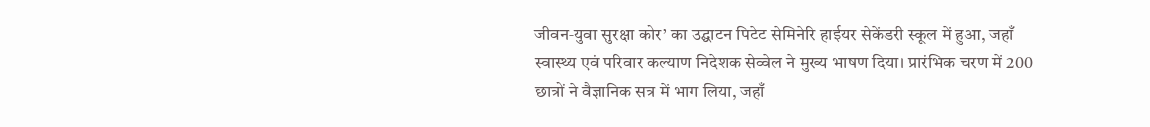जीवन‑युवा सुरक्षा कोर’ का उद्घाटन पिटेट सेमिनेरि हाईयर सेकेंडरी स्कूल में हुआ, जहाँ स्वास्थ्य एवं परिवार कल्याण निदेशक सेव्वेल ने मुख्य भाषण दिया। प्रारंभिक चरण में 200 छात्रों ने वैज्ञानिक सत्र में भाग लिया, जहाँ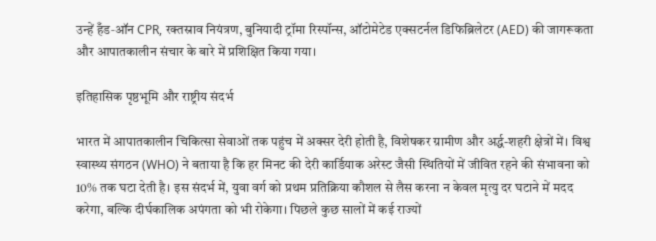उन्हें हँड‑ऑन CPR, रक्तस्राव नियंत्रण, बुनियादी ट्रॉमा रिस्पॉन्स, ऑटोमेटेड एक्सटर्नल डिफिब्रिलेटर (AED) की जागरूकता और आपातकालीन संचार के बारे में प्रशिक्षित किया गया।

इतिहासिक पृष्ठभूमि और राष्ट्रीय संदर्भ

भारत में आपातकालीन चिकित्सा सेवाओं तक पहुंच में अक्सर देरी होती है, विशेषकर ग्रामीण और अर्द्ध-शहरी क्षेत्रों में। विश्व स्वास्थ्य संगठन (WHO) ने बताया है कि हर मिनट की देरी कार्डियाक अरेस्ट जैसी स्थितियों में जीवित रहने की संभावना को 10% तक घटा देती है। इस संदर्भ में, युवा वर्ग को प्रथम प्रतिक्रिया कौशल से लैस करना न केवल मृत्यु दर घटाने में मदद करेगा, बल्कि दीर्घकालिक अपंगता को भी रोकेगा। पिछले कुछ सालों में कई राज्यों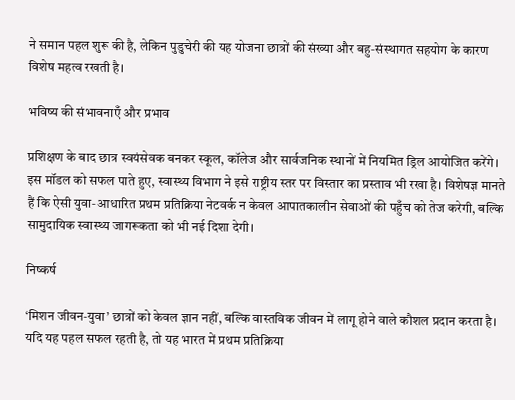ने समान पहल शुरू की है, लेकिन पुडुचेरी की यह योजना छात्रों की संख्या और बहु‑संस्थागत सहयोग के कारण विशेष महत्व रखती है।

भविष्य की संभावनाएँ और प्रभाव

प्रशिक्षण के बाद छात्र स्वयंसेवक बनकर स्कूल, कॉलेज और सार्वजनिक स्थानों में नियमित ड्रिल आयोजित करेंगे। इस मॉडल को सफल पाते हुए, स्वास्थ्य विभाग ने इसे राष्ट्रीय स्तर पर विस्तार का प्रस्ताव भी रखा है। विशेषज्ञ मानते हैं कि ऐसी युवा‑आधारित प्रथम प्रतिक्रिया नेटवर्क न केवल आपातकालीन सेवाओं की पहुँच को तेज करेगी, बल्कि सामुदायिक स्वास्थ्य जागरूकता को भी नई दिशा देगी।

निष्कर्ष

‘मिशन जीवन‑युवा’ छात्रों को केवल ज्ञान नहीं, बल्कि वास्तविक जीवन में लागू होने वाले कौशल प्रदान करता है। यदि यह पहल सफल रहती है, तो यह भारत में प्रथम प्रतिक्रिया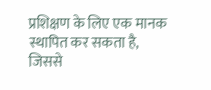प्रशिक्षण के लिए एक मानक स्थापित कर सकता है, जिससे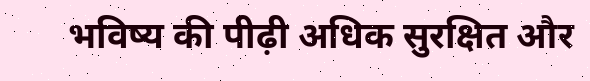भविष्य की पीढ़ी अधिक सुरक्षित और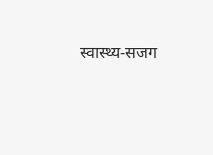स्वास्थ्य‑सजग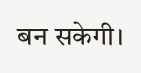बन सकेगी।